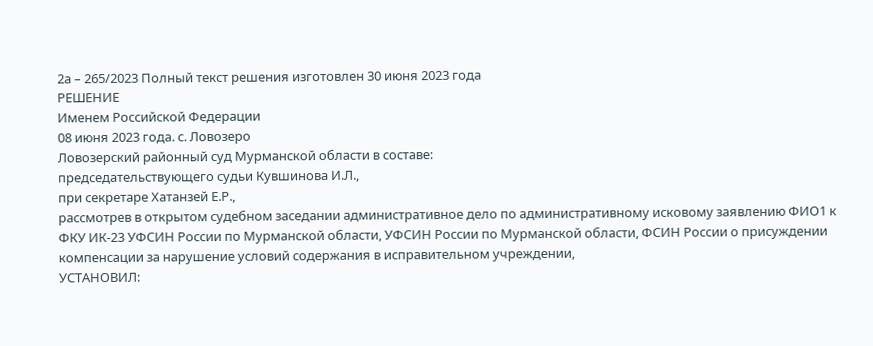2а – 265/2023 Полный текст решения изготовлен 30 июня 2023 года
РЕШЕНИЕ
Именем Российской Федерации
08 июня 2023 года. с. Ловозеро
Ловозерский районный суд Мурманской области в составе:
председательствующего судьи Кувшинова И.Л.,
при секретаре Хатанзей Е.Р.,
рассмотрев в открытом судебном заседании административное дело по административному исковому заявлению ФИО1 к ФКУ ИК-23 УФСИН России по Мурманской области, УФСИН России по Мурманской области, ФСИН России о присуждении компенсации за нарушение условий содержания в исправительном учреждении,
УСТАНОВИЛ: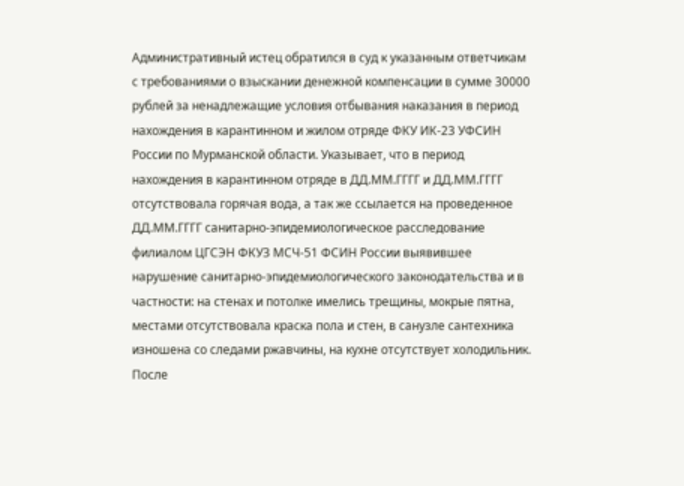Административный истец обратился в суд к указанным ответчикам с требованиями о взыскании денежной компенсации в сумме 30000 рублей за ненадлежащие условия отбывания наказания в период нахождения в карантинном и жилом отряде ФКУ ИК-23 УФСИН России по Мурманской области. Указывает, что в период нахождения в карантинном отряде в ДД.ММ.ГГГГ и ДД.ММ.ГГГГ отсутствовала горячая вода, а так же ссылается на проведенное ДД.ММ.ГГГГ санитарно-эпидемиологическое расследование филиалом ЦГСЭН ФКУЗ МСЧ-51 ФСИН России выявившее нарушение санитарно-эпидемиологического законодательства и в частности: на стенах и потолке имелись трещины, мокрые пятна, местами отсутствовала краска пола и стен, в санузле сантехника изношена со следами ржавчины, на кухне отсутствует холодильник.
После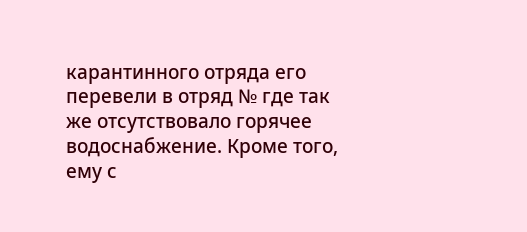карантинного отряда его перевели в отряд № где так же отсутствовало горячее водоснабжение. Кроме того, ему с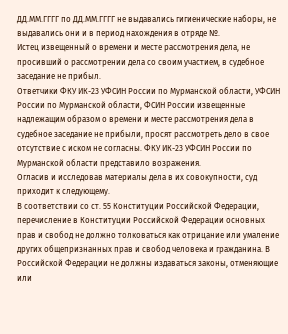ДД.ММ.ГГГГ по ДД.ММ.ГГГГ не выдавались гигиенические наборы, не выдавались они и в период нахождения в отряде №.
Истец извещенный о времени и месте рассмотрения дела, не просивший о рассмотрении дела со своим участием, в судебное заседание не прибыл.
Ответчики ФКУ ИК-23 УФСИН России по Мурманской области, УФСИН России по Мурманской области, ФСИН России извещенные надлежащим образом о времени и месте рассмотрения дела в судебное заседание не прибыли, просят рассмотреть дело в свое отсутствие с иском не согласны. ФКУ ИК-23 УФСИН России по Мурманской области представило возражения.
Огласив и исследовав материалы дела в их совокупности, суд приходит к следующему.
В соответствии со ст. 55 Конституции Российской Федерации, перечисление в Конституции Российской Федерации основных прав и свобод не должно толковаться как отрицание или умаление других общепризнанных прав и свобод человека и гражданина. В Российской Федерации не должны издаваться законы, отменяющие или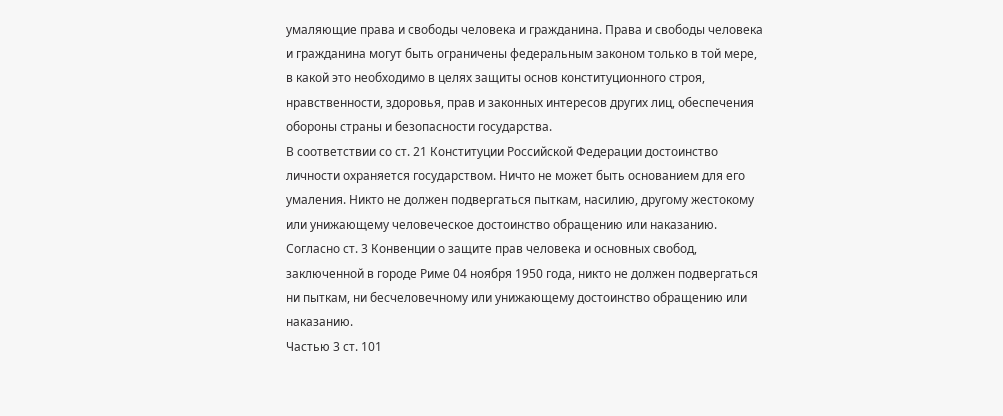умаляющие права и свободы человека и гражданина. Права и свободы человека и гражданина могут быть ограничены федеральным законом только в той мере, в какой это необходимо в целях защиты основ конституционного строя, нравственности, здоровья, прав и законных интересов других лиц, обеспечения обороны страны и безопасности государства.
В соответствии со ст. 21 Конституции Российской Федерации достоинство личности охраняется государством. Ничто не может быть основанием для его умаления. Никто не должен подвергаться пыткам, насилию, другому жестокому или унижающему человеческое достоинство обращению или наказанию.
Согласно ст. 3 Конвенции о защите прав человека и основных свобод, заключенной в городе Риме 04 ноября 1950 года, никто не должен подвергаться ни пыткам, ни бесчеловечному или унижающему достоинство обращению или наказанию.
Частью 3 ст. 101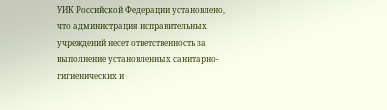УИК Российской Федерации установлено, что администрация исправительных учреждений несет ответственность за выполнение установленных санитарно-гигиенических и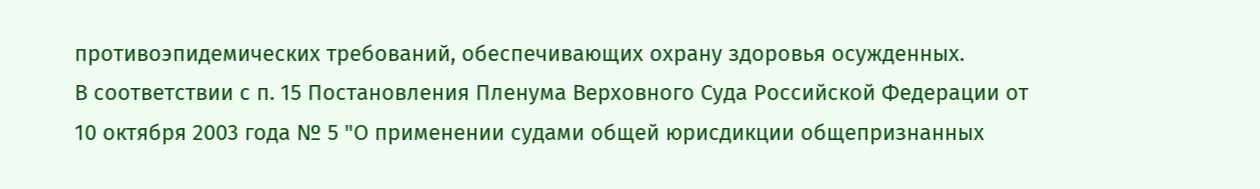противоэпидемических требований, обеспечивающих охрану здоровья осужденных.
В соответствии с п. 15 Постановления Пленума Верховного Суда Российской Федерации от 10 октября 2003 года № 5 "О применении судами общей юрисдикции общепризнанных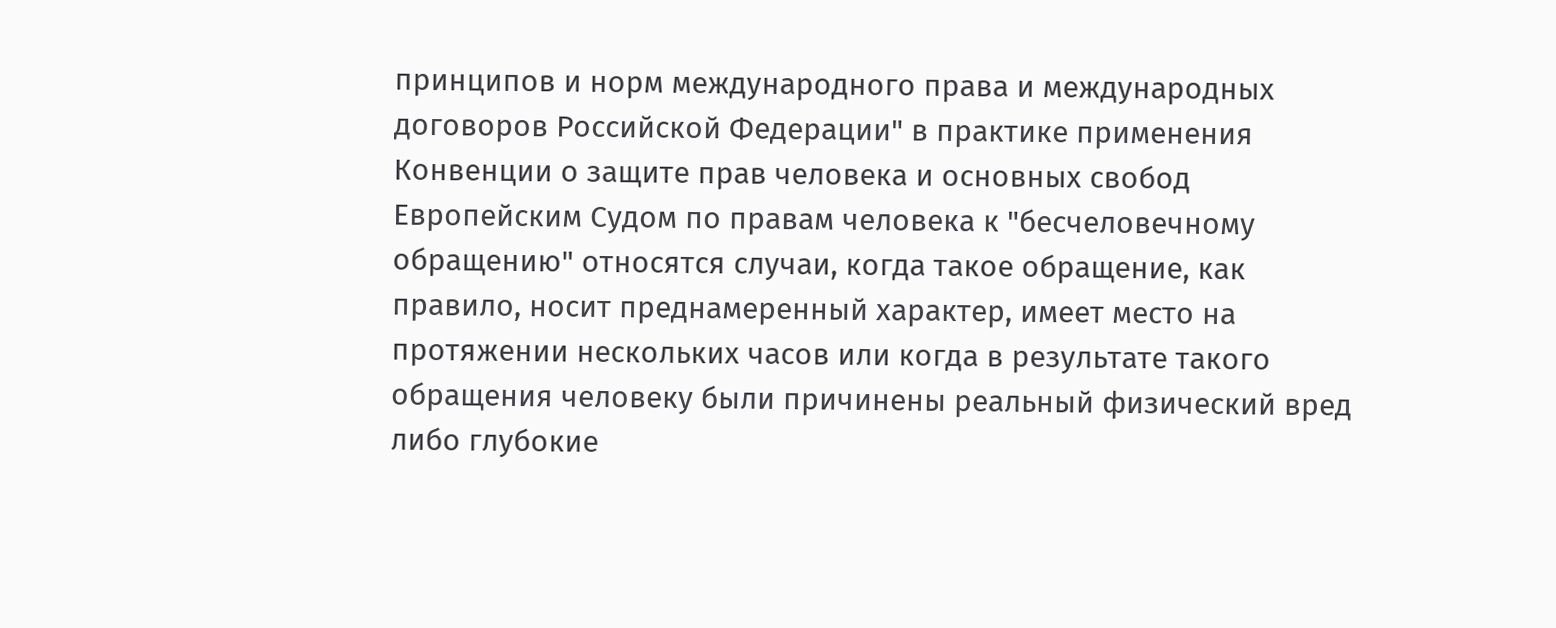принципов и норм международного права и международных договоров Российской Федерации" в практике применения Конвенции о защите прав человека и основных свобод Европейским Судом по правам человека к "бесчеловечному обращению" относятся случаи, когда такое обращение, как правило, носит преднамеренный характер, имеет место на протяжении нескольких часов или когда в результате такого обращения человеку были причинены реальный физический вред либо глубокие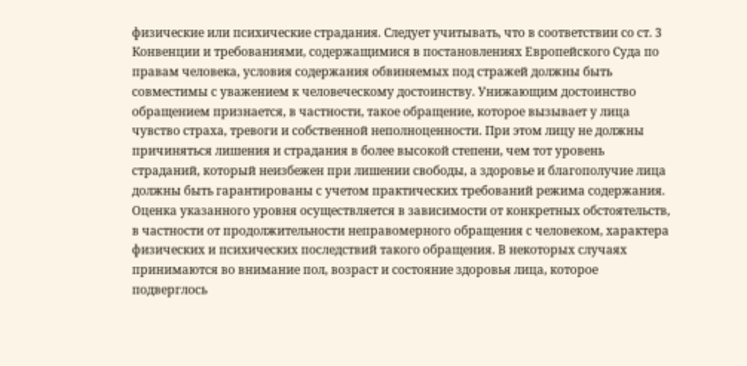физические или психические страдания. Следует учитывать, что в соответствии со ст. 3 Конвенции и требованиями, содержащимися в постановлениях Европейского Суда по правам человека, условия содержания обвиняемых под стражей должны быть совместимы с уважением к человеческому достоинству. Унижающим достоинство обращением признается, в частности, такое обращение, которое вызывает у лица чувство страха, тревоги и собственной неполноценности. При этом лицу не должны причиняться лишения и страдания в более высокой степени, чем тот уровень страданий, который неизбежен при лишении свободы, а здоровье и благополучие лица должны быть гарантированы с учетом практических требований режима содержания. Оценка указанного уровня осуществляется в зависимости от конкретных обстоятельств, в частности от продолжительности неправомерного обращения с человеком, характера физических и психических последствий такого обращения. В некоторых случаях принимаются во внимание пол, возраст и состояние здоровья лица, которое подверглось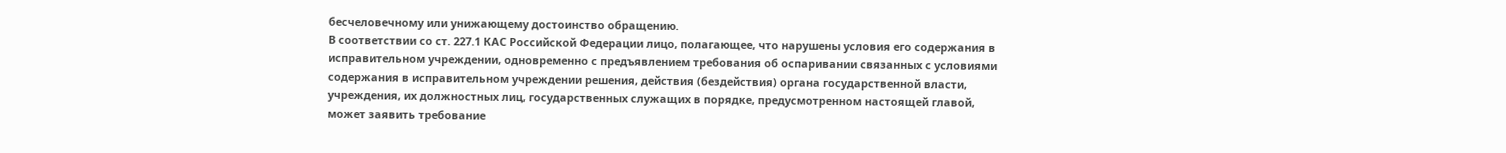бесчеловечному или унижающему достоинство обращению.
В соответствии со ст. 227.1 КАС Российской Федерации лицо, полагающее, что нарушены условия его содержания в исправительном учреждении, одновременно с предъявлением требования об оспаривании связанных с условиями содержания в исправительном учреждении решения, действия (бездействия) органа государственной власти, учреждения, их должностных лиц, государственных служащих в порядке, предусмотренном настоящей главой, может заявить требование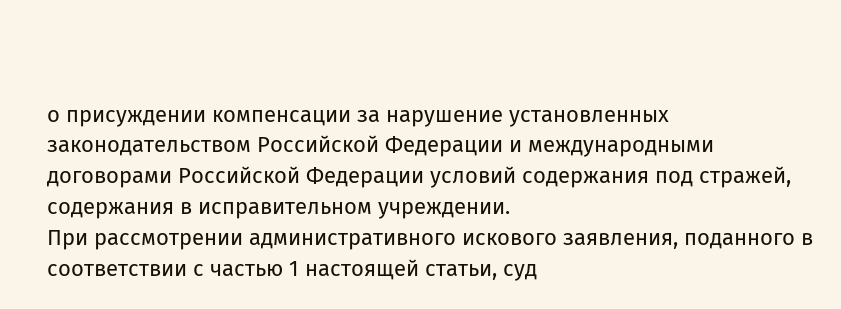о присуждении компенсации за нарушение установленных законодательством Российской Федерации и международными договорами Российской Федерации условий содержания под стражей, содержания в исправительном учреждении.
При рассмотрении административного искового заявления, поданного в соответствии с частью 1 настоящей статьи, суд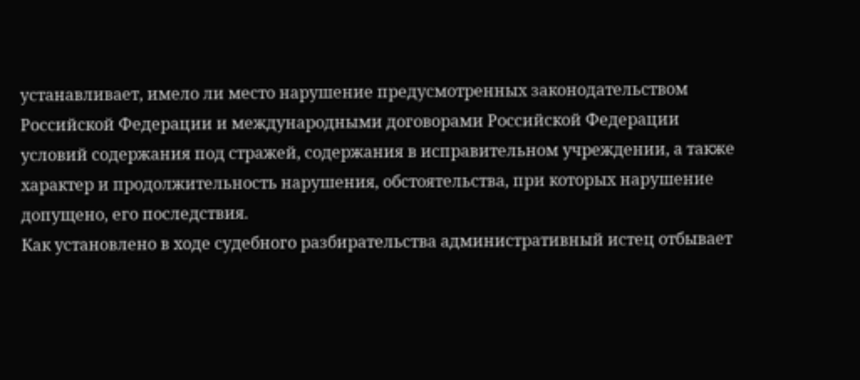устанавливает, имело ли место нарушение предусмотренных законодательством Российской Федерации и международными договорами Российской Федерации условий содержания под стражей, содержания в исправительном учреждении, а также характер и продолжительность нарушения, обстоятельства, при которых нарушение допущено, его последствия.
Как установлено в ходе судебного разбирательства административный истец отбывает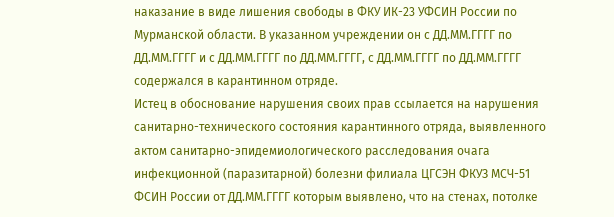наказание в виде лишения свободы в ФКУ ИК-23 УФСИН России по Мурманской области. В указанном учреждении он с ДД.ММ.ГГГГ по ДД.ММ.ГГГГ и с ДД.ММ.ГГГГ по ДД.ММ.ГГГГ, с ДД.ММ.ГГГГ по ДД.ММ.ГГГГ содержался в карантинном отряде.
Истец в обоснование нарушения своих прав ссылается на нарушения санитарно-технического состояния карантинного отряда, выявленного актом санитарно-эпидемиологического расследования очага инфекционной (паразитарной) болезни филиала ЦГСЭН ФКУЗ МСЧ-51 ФСИН России от ДД.ММ.ГГГГ которым выявлено, что на стенах, потолке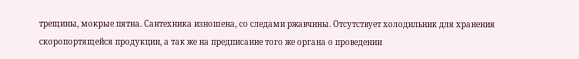трещины, мокрые пятна. Сантехника изношена, со следами ржавчины. Отсутствует холодильник для хранения скоропортящейся продукции, а так же на предписание того же органа о проведении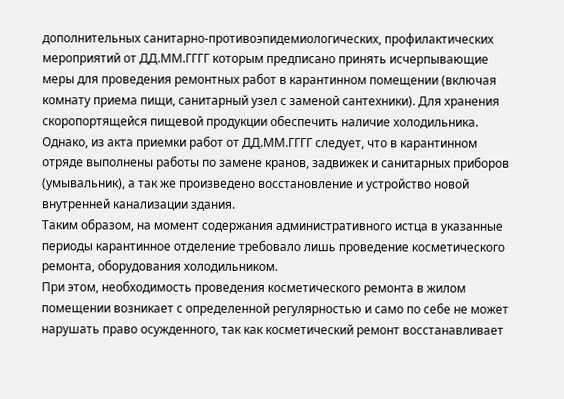дополнительных санитарно-противоэпидемиологических, профилактических мероприятий от ДД.ММ.ГГГГ которым предписано принять исчерпывающие меры для проведения ремонтных работ в карантинном помещении (включая комнату приема пищи, санитарный узел с заменой сантехники). Для хранения скоропортящейся пищевой продукции обеспечить наличие холодильника.
Однако, из акта приемки работ от ДД.ММ.ГГГГ следует, что в карантинном отряде выполнены работы по замене кранов, задвижек и санитарных приборов (умывальник), а так же произведено восстановление и устройство новой внутренней канализации здания.
Таким образом, на момент содержания административного истца в указанные периоды карантинное отделение требовало лишь проведение косметического ремонта, оборудования холодильником.
При этом, необходимость проведения косметического ремонта в жилом помещении возникает с определенной регулярностью и само по себе не может нарушать право осужденного, так как косметический ремонт восстанавливает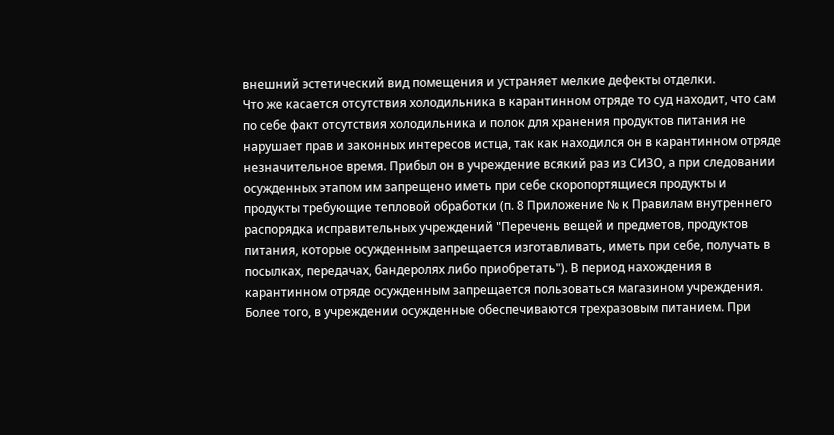внешний эстетический вид помещения и устраняет мелкие дефекты отделки.
Что же касается отсутствия холодильника в карантинном отряде то суд находит, что сам по себе факт отсутствия холодильника и полок для хранения продуктов питания не нарушает прав и законных интересов истца, так как находился он в карантинном отряде незначительное время. Прибыл он в учреждение всякий раз из СИЗО, а при следовании осужденных этапом им запрещено иметь при себе скоропортящиеся продукты и продукты требующие тепловой обработки (п. 8 Приложение № к Правилам внутреннего распорядка исправительных учреждений "Перечень вещей и предметов, продуктов питания, которые осужденным запрещается изготавливать, иметь при себе, получать в посылках, передачах, бандеролях либо приобретать"). В период нахождения в карантинном отряде осужденным запрещается пользоваться магазином учреждения. Более того, в учреждении осужденные обеспечиваются трехразовым питанием. При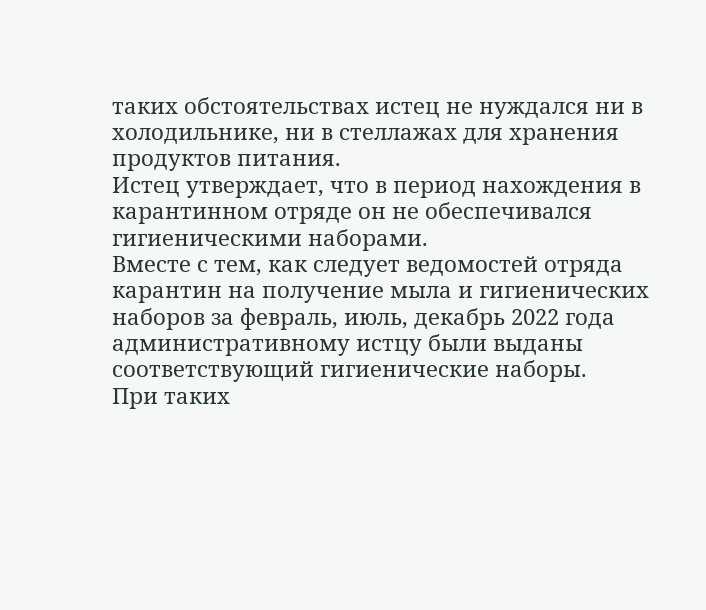таких обстоятельствах истец не нуждался ни в холодильнике, ни в стеллажах для хранения продуктов питания.
Истец утверждает, что в период нахождения в карантинном отряде он не обеспечивался гигиеническими наборами.
Вместе с тем, как следует ведомостей отряда карантин на получение мыла и гигиенических наборов за февраль, июль, декабрь 2022 года административному истцу были выданы соответствующий гигиенические наборы.
При таких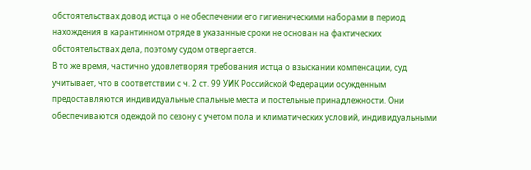обстоятельствах довод истца о не обеспечении его гигиеническими наборами в период нахождения в карантинном отряде в указанные сроки не основан на фактических обстоятельствах дела, поэтому судом отвергается.
В то же время, частично удовлетворяя требования истца о взыскании компенсации, суд учитывает, что в соответствии с ч. 2 ст. 99 УИК Российской Федерации осужденным предоставляются индивидуальные спальные места и постельные принадлежности. Они обеспечиваются одеждой по сезону с учетом пола и климатических условий, индивидуальными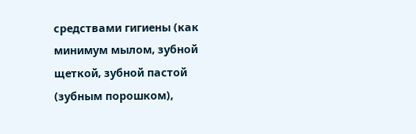средствами гигиены (как минимум мылом, зубной щеткой, зубной пастой (зубным порошком),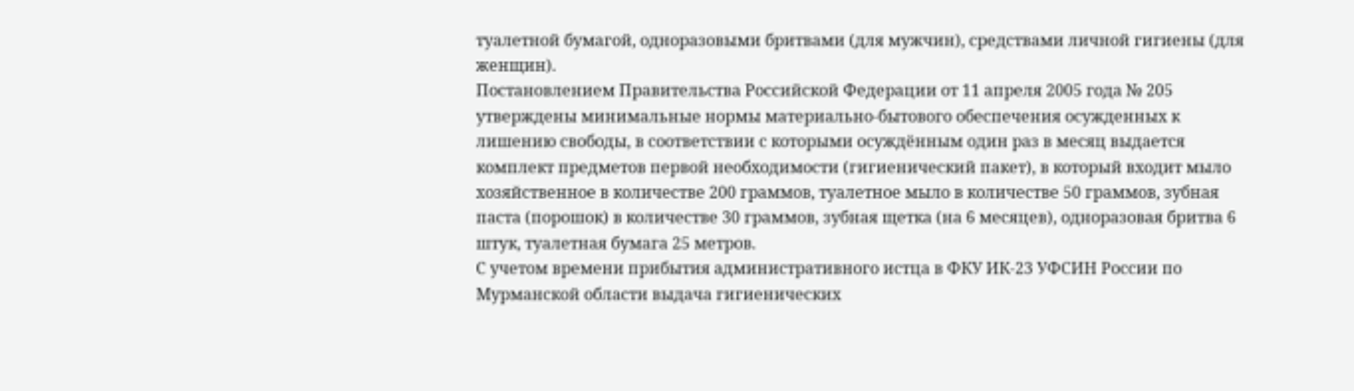туалетной бумагой, одноразовыми бритвами (для мужчин), средствами личной гигиены (для женщин).
Постановлением Правительства Российской Федерации от 11 апреля 2005 года № 205 утверждены минимальные нормы материально-бытового обеспечения осужденных к лишению свободы, в соответствии с которыми осуждённым один раз в месяц выдается комплект предметов первой необходимости (гигиенический пакет), в который входит мыло хозяйственное в количестве 200 граммов, туалетное мыло в количестве 50 граммов, зубная паста (порошок) в количестве 30 граммов, зубная щетка (на 6 месяцев), одноразовая бритва 6 штук, туалетная бумага 25 метров.
С учетом времени прибытия административного истца в ФКУ ИК-23 УФСИН России по Мурманской области выдача гигиенических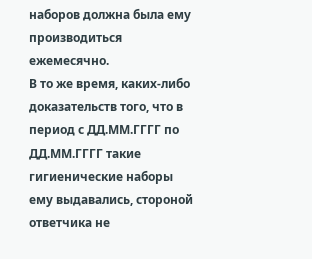наборов должна была ему производиться ежемесячно.
В то же время, каких-либо доказательств того, что в период с ДД.ММ.ГГГГ по ДД.ММ.ГГГГ такие гигиенические наборы ему выдавались, стороной ответчика не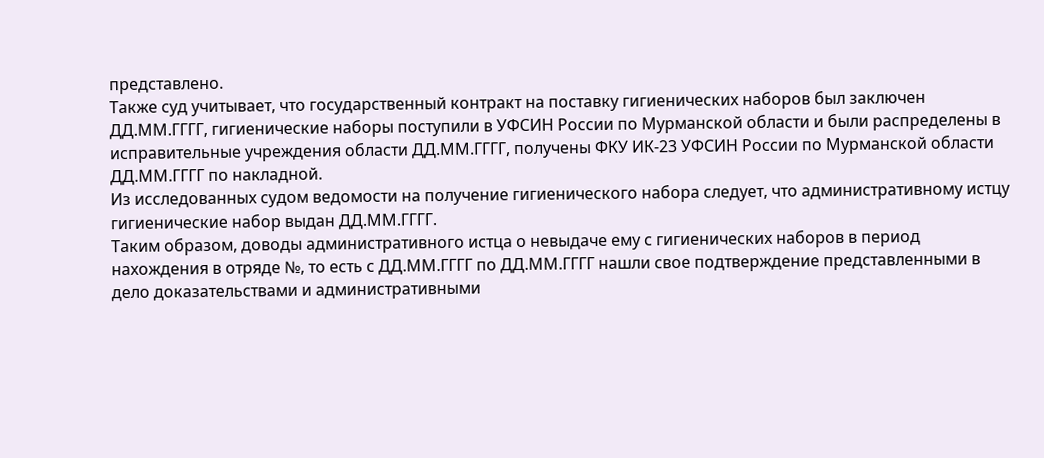представлено.
Также суд учитывает, что государственный контракт на поставку гигиенических наборов был заключен ДД.ММ.ГГГГ, гигиенические наборы поступили в УФСИН России по Мурманской области и были распределены в исправительные учреждения области ДД.ММ.ГГГГ, получены ФКУ ИК-23 УФСИН России по Мурманской области ДД.ММ.ГГГГ по накладной.
Из исследованных судом ведомости на получение гигиенического набора следует, что административному истцу гигиенические набор выдан ДД.ММ.ГГГГ.
Таким образом, доводы административного истца о невыдаче ему с гигиенических наборов в период нахождения в отряде №, то есть с ДД.ММ.ГГГГ по ДД.ММ.ГГГГ нашли свое подтверждение представленными в дело доказательствами и административными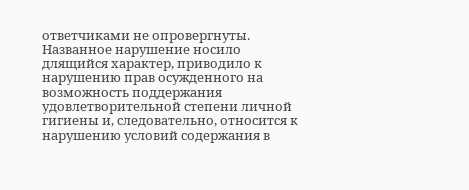ответчиками не опровергнуты. Названное нарушение носило длящийся характер, приводило к нарушению прав осужденного на возможность поддержания удовлетворительной степени личной гигиены и, следовательно, относится к нарушению условий содержания в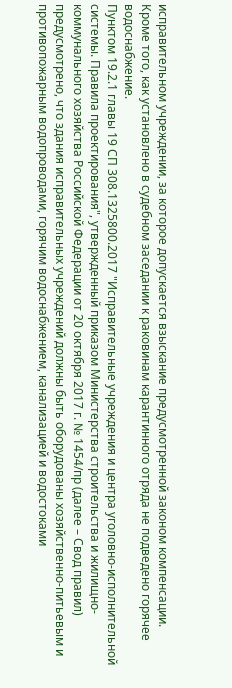исправительном учреждении, за которое допускается взыскание предусмотренной законом компенсации.
Кроме того, как установлено в судебном заседании к раковинам карантинного отряда не подведено горячее водоснабжение.
Пунктом 19.2.1 главы 19 СП 308.1325800.2017 "Исправительные учреждения и центра уголовно-исполнительной системы. Правила проектирования", утвержденный приказом Министерства строительства и жилищно-коммунального хозяйства Российской Федерации от 20 октября 2017 г. № 1454/пр (далее – Свод правил) предусмотрено, что здания исправительных учреждений должны быть оборудованы хозяйственно-питьевым и противопожарным водопроводами, горячим водоснабжением, канализацией и водостоками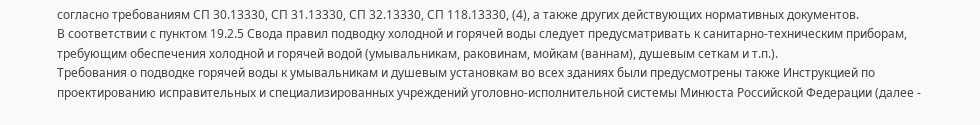согласно требованиям СП 30.13330, СП 31.13330, СП 32.13330, СП 118.13330, (4), а также других действующих нормативных документов.
В соответствии с пунктом 19.2.5 Свода правил подводку холодной и горячей воды следует предусматривать к санитарно-техническим приборам, требующим обеспечения холодной и горячей водой (умывальникам, раковинам, мойкам (ваннам), душевым сеткам и т.п.).
Требования о подводке горячей воды к умывальникам и душевым установкам во всех зданиях были предусмотрены также Инструкцией по проектированию исправительных и специализированных учреждений уголовно-исполнительной системы Минюста Российской Федерации (далее -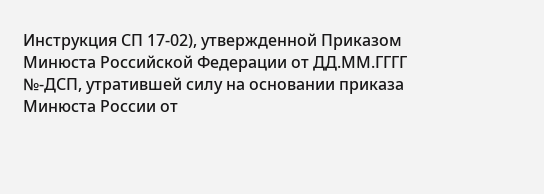Инструкция СП 17-02), утвержденной Приказом Минюста Российской Федерации от ДД.ММ.ГГГГ №-ДСП, утратившей силу на основании приказа Минюста России от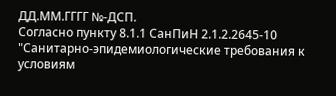ДД.ММ.ГГГГ №-ДСП.
Согласно пункту 8.1.1 СанПиН 2.1.2.2645-10 "Санитарно-эпидемиологические требования к условиям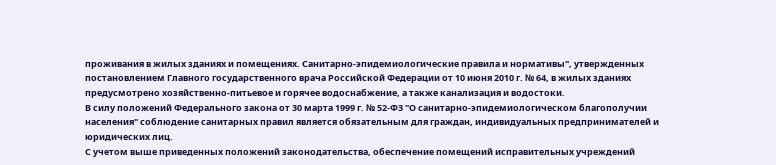проживания в жилых зданиях и помещениях. Санитарно-эпидемиологические правила и нормативы", утвержденных постановлением Главного государственного врача Российской Федерации от 10 июня 2010 г. № 64, в жилых зданиях предусмотрено хозяйственно-питьевое и горячее водоснабжение, а также канализация и водостоки.
В силу положений Федерального закона от 30 марта 1999 г. № 52-ФЗ "О санитарно-эпидемиологическом благополучии населения" соблюдение санитарных правил является обязательным для граждан, индивидуальных предпринимателей и юридических лиц.
С учетом выше приведенных положений законодательства, обеспечение помещений исправительных учреждений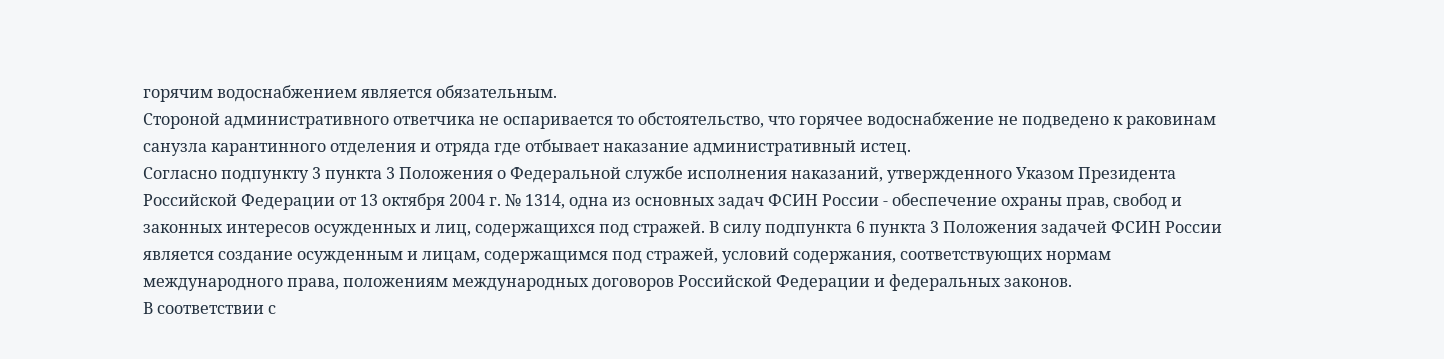горячим водоснабжением является обязательным.
Стороной административного ответчика не оспаривается то обстоятельство, что горячее водоснабжение не подведено к раковинам санузла карантинного отделения и отряда где отбывает наказание административный истец.
Согласно подпункту 3 пункта 3 Положения о Федеральной службе исполнения наказаний, утвержденного Указом Президента Российской Федерации от 13 октября 2004 г. № 1314, одна из основных задач ФСИН России - обеспечение охраны прав, свобод и законных интересов осужденных и лиц, содержащихся под стражей. В силу подпункта 6 пункта 3 Положения задачей ФСИН России является создание осужденным и лицам, содержащимся под стражей, условий содержания, соответствующих нормам международного права, положениям международных договоров Российской Федерации и федеральных законов.
В соответствии с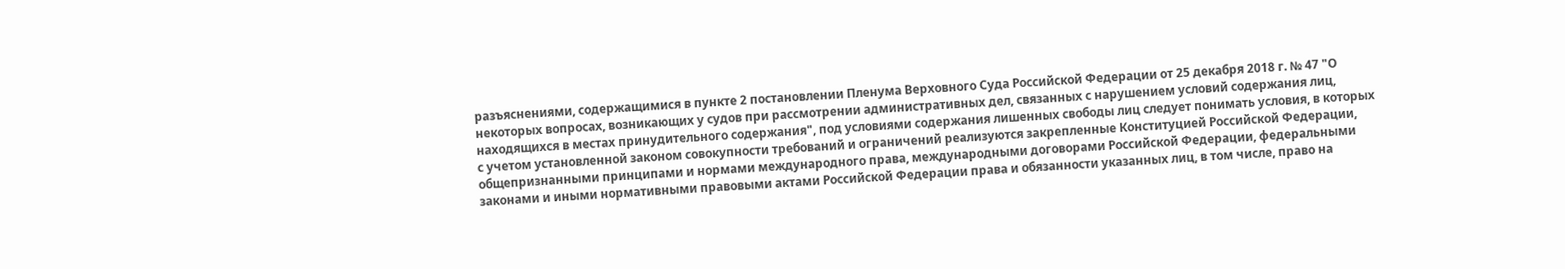разъяснениями, содержащимися в пункте 2 постановлении Пленума Верховного Суда Российской Федерации от 25 декабря 2018 г. № 47 "О некоторых вопросах, возникающих у судов при рассмотрении административных дел, связанных с нарушением условий содержания лиц, находящихся в местах принудительного содержания", под условиями содержания лишенных свободы лиц следует понимать условия, в которых с учетом установленной законом совокупности требований и ограничений реализуются закрепленные Конституцией Российской Федерации, общепризнанными принципами и нормами международного права, международными договорами Российской Федерации, федеральными законами и иными нормативными правовыми актами Российской Федерации права и обязанности указанных лиц, в том числе, право на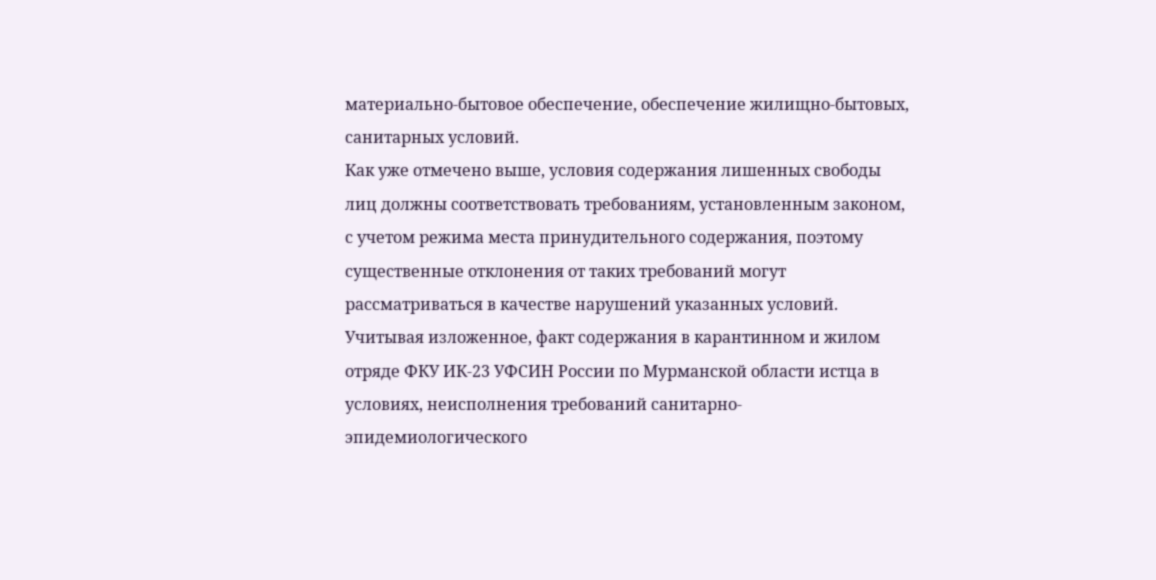материально-бытовое обеспечение, обеспечение жилищно-бытовых, санитарных условий.
Как уже отмечено выше, условия содержания лишенных свободы лиц должны соответствовать требованиям, установленным законом, с учетом режима места принудительного содержания, поэтому существенные отклонения от таких требований могут рассматриваться в качестве нарушений указанных условий.
Учитывая изложенное, факт содержания в карантинном и жилом отряде ФКУ ИК-23 УФСИН России по Мурманской области истца в условиях, неисполнения требований санитарно-эпидемиологического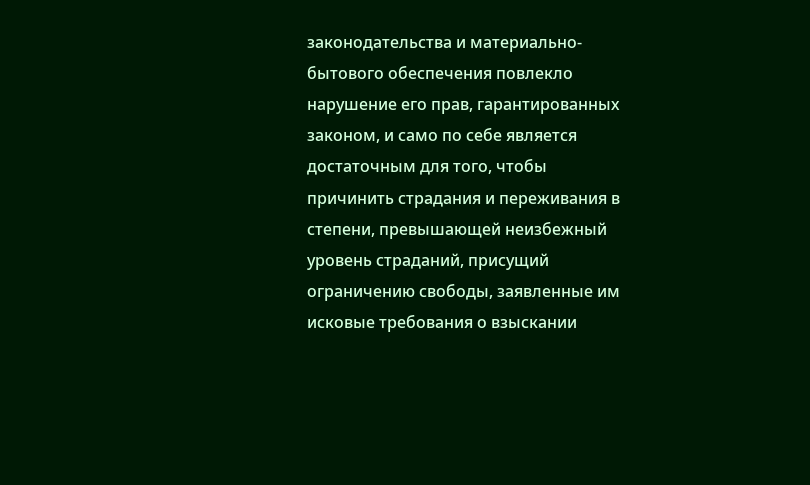законодательства и материально-бытового обеспечения повлекло нарушение его прав, гарантированных законом, и само по себе является достаточным для того, чтобы причинить страдания и переживания в степени, превышающей неизбежный уровень страданий, присущий ограничению свободы, заявленные им исковые требования о взыскании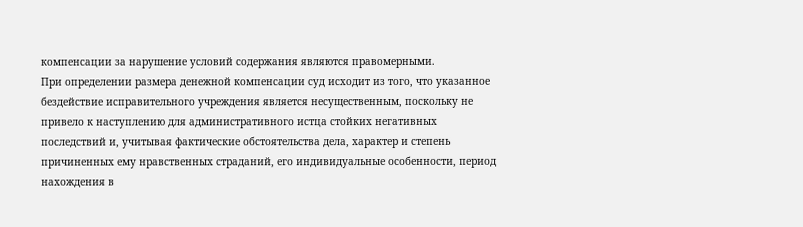компенсации за нарушение условий содержания являются правомерными.
При определении размера денежной компенсации суд исходит из того, что указанное бездействие исправительного учреждения является несущественным, поскольку не привело к наступлению для административного истца стойких негативных последствий и, учитывая фактические обстоятельства дела, характер и степень причиненных ему нравственных страданий, его индивидуальные особенности, период нахождения в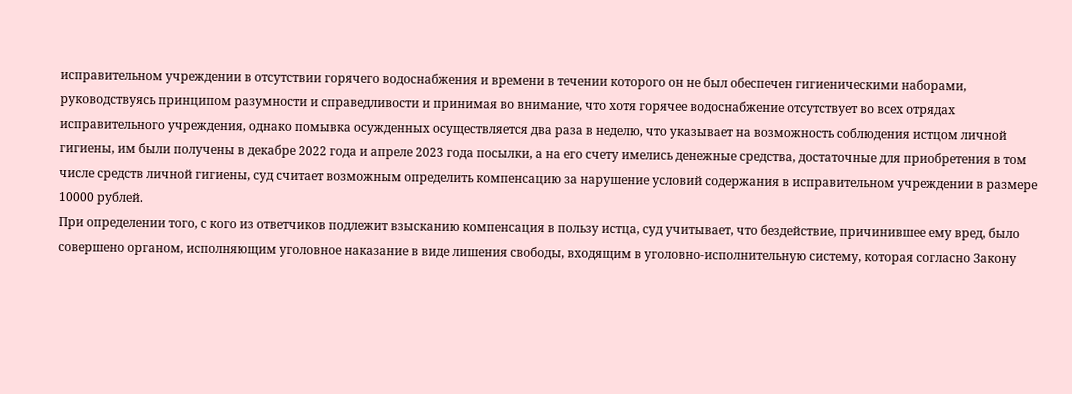исправительном учреждении в отсутствии горячего водоснабжения и времени в течении которого он не был обеспечен гигиеническими наборами, руководствуясь принципом разумности и справедливости и принимая во внимание, что хотя горячее водоснабжение отсутствует во всех отрядах исправительного учреждения, однако помывка осужденных осуществляется два раза в неделю, что указывает на возможность соблюдения истцом личной гигиены, им были получены в декабре 2022 года и апреле 2023 года посылки, а на его счету имелись денежные средства, достаточные для приобретения в том числе средств личной гигиены, суд считает возможным определить компенсацию за нарушение условий содержания в исправительном учреждении в размере 10000 рублей.
При определении того, с кого из ответчиков подлежит взысканию компенсация в пользу истца, суд учитывает, что бездействие, причинившее ему вред, было совершено органом, исполняющим уголовное наказание в виде лишения свободы, входящим в уголовно-исполнительную систему, которая согласно Закону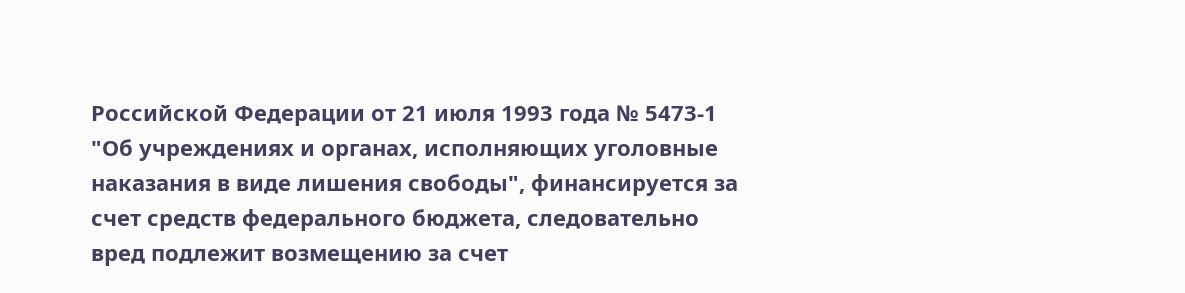Российской Федерации от 21 июля 1993 года № 5473-1 "Об учреждениях и органах, исполняющих уголовные наказания в виде лишения свободы", финансируется за счет средств федерального бюджета, следовательно вред подлежит возмещению за счет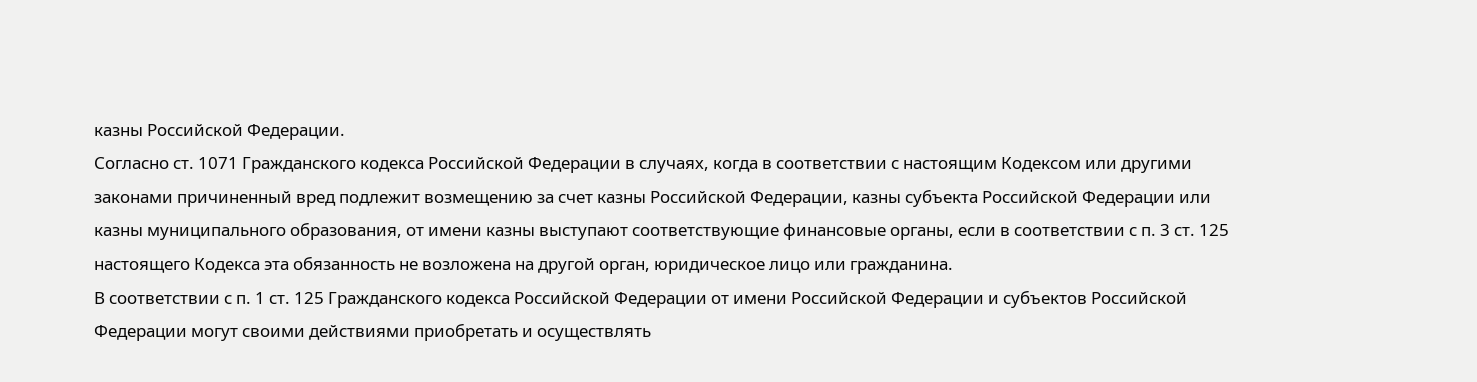казны Российской Федерации.
Согласно ст. 1071 Гражданского кодекса Российской Федерации в случаях, когда в соответствии с настоящим Кодексом или другими законами причиненный вред подлежит возмещению за счет казны Российской Федерации, казны субъекта Российской Федерации или казны муниципального образования, от имени казны выступают соответствующие финансовые органы, если в соответствии с п. 3 ст. 125 настоящего Кодекса эта обязанность не возложена на другой орган, юридическое лицо или гражданина.
В соответствии с п. 1 ст. 125 Гражданского кодекса Российской Федерации от имени Российской Федерации и субъектов Российской Федерации могут своими действиями приобретать и осуществлять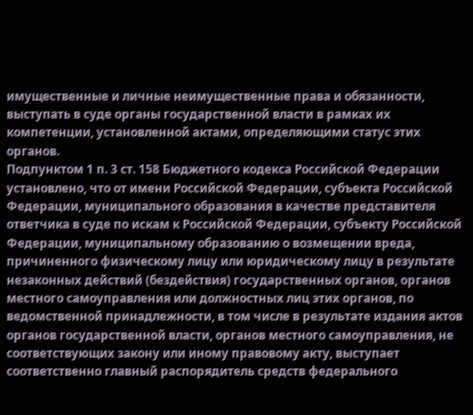имущественные и личные неимущественные права и обязанности, выступать в суде органы государственной власти в рамках их компетенции, установленной актами, определяющими статус этих органов.
Подпунктом 1 п. 3 ст. 158 Бюджетного кодекса Российской Федерации установлено, что от имени Российской Федерации, субъекта Российской Федерации, муниципального образования в качестве представителя ответчика в суде по искам к Российской Федерации, субъекту Российской Федерации, муниципальному образованию о возмещении вреда, причиненного физическому лицу или юридическому лицу в результате незаконных действий (бездействия) государственных органов, органов местного самоуправления или должностных лиц этих органов, по ведомственной принадлежности, в том числе в результате издания актов органов государственной власти, органов местного самоуправления, не соответствующих закону или иному правовому акту, выступает соответственно главный распорядитель средств федерального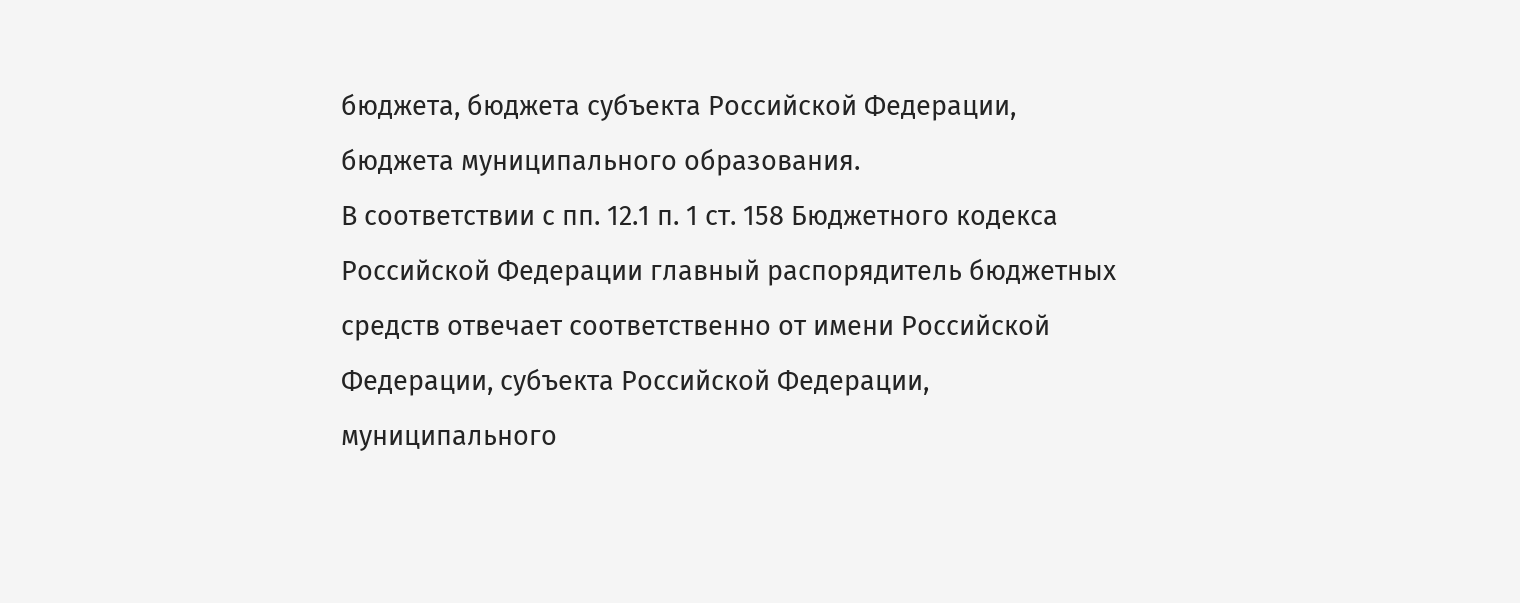бюджета, бюджета субъекта Российской Федерации, бюджета муниципального образования.
В соответствии с пп. 12.1 п. 1 ст. 158 Бюджетного кодекса Российской Федерации главный распорядитель бюджетных средств отвечает соответственно от имени Российской Федерации, субъекта Российской Федерации, муниципального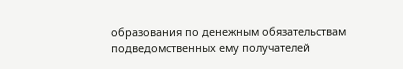образования по денежным обязательствам подведомственных ему получателей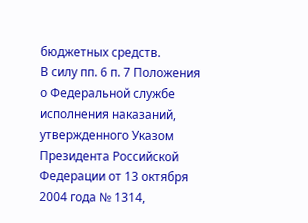бюджетных средств.
В силу пп. 6 п. 7 Положения о Федеральной службе исполнения наказаний, утвержденного Указом Президента Российской Федерации от 13 октября 2004 года № 1314,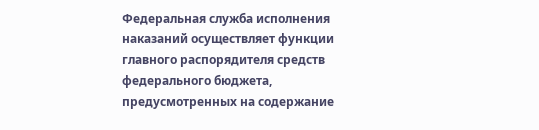Федеральная служба исполнения наказаний осуществляет функции главного распорядителя средств федерального бюджета, предусмотренных на содержание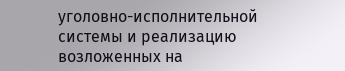уголовно-исполнительной системы и реализацию возложенных на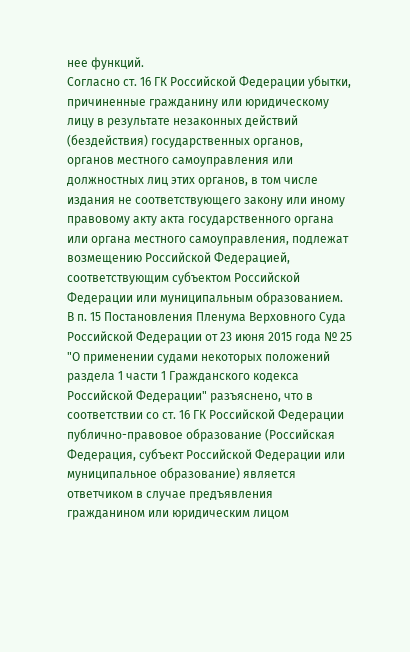нее функций.
Согласно ст. 16 ГК Российской Федерации убытки, причиненные гражданину или юридическому лицу в результате незаконных действий (бездействия) государственных органов, органов местного самоуправления или должностных лиц этих органов, в том числе издания не соответствующего закону или иному правовому акту акта государственного органа или органа местного самоуправления, подлежат возмещению Российской Федерацией, соответствующим субъектом Российской Федерации или муниципальным образованием.
В п. 15 Постановления Пленума Верховного Суда Российской Федерации от 23 июня 2015 года № 25 "О применении судами некоторых положений раздела 1 части 1 Гражданского кодекса Российской Федерации" разъяснено, что в соответствии со ст. 16 ГК Российской Федерации публично-правовое образование (Российская Федерация, субъект Российской Федерации или муниципальное образование) является ответчиком в случае предъявления гражданином или юридическим лицом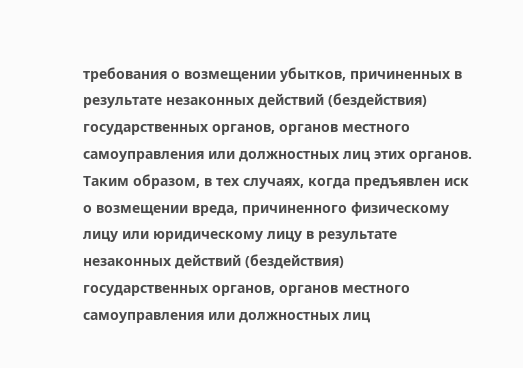требования о возмещении убытков, причиненных в результате незаконных действий (бездействия) государственных органов, органов местного самоуправления или должностных лиц этих органов.
Таким образом, в тех случаях, когда предъявлен иск о возмещении вреда, причиненного физическому лицу или юридическому лицу в результате незаконных действий (бездействия) государственных органов, органов местного самоуправления или должностных лиц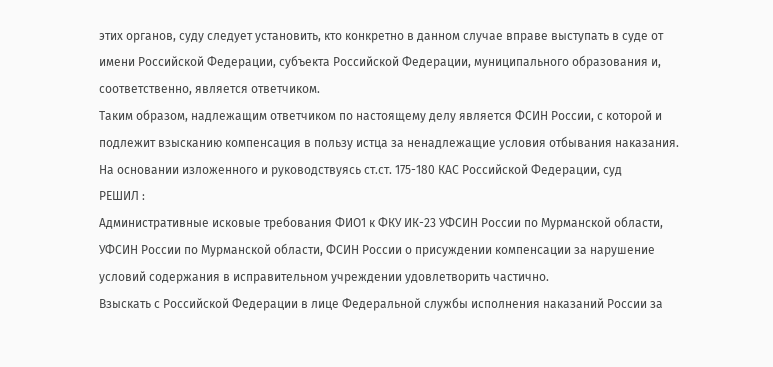этих органов, суду следует установить, кто конкретно в данном случае вправе выступать в суде от имени Российской Федерации, субъекта Российской Федерации, муниципального образования и, соответственно, является ответчиком.
Таким образом, надлежащим ответчиком по настоящему делу является ФСИН России, с которой и подлежит взысканию компенсация в пользу истца за ненадлежащие условия отбывания наказания.
На основании изложенного и руководствуясь ст.ст. 175-180 КАС Российской Федерации, суд
РЕШИЛ :
Административные исковые требования ФИО1 к ФКУ ИК-23 УФСИН России по Мурманской области, УФСИН России по Мурманской области, ФСИН России о присуждении компенсации за нарушение условий содержания в исправительном учреждении удовлетворить частично.
Взыскать с Российской Федерации в лице Федеральной службы исполнения наказаний России за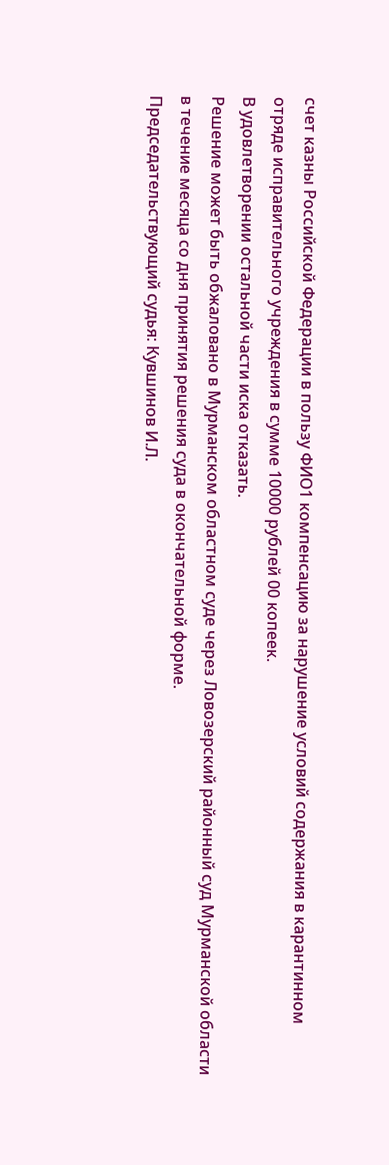счет казны Российской Федерации в пользу ФИО1 компенсацию за нарушение условий содержания в карантинном отряде исправительного учреждения в сумме 10000 рублей 00 копеек.
В удовлетворении остальной части иска отказать.
Решение может быть обжаловано в Мурманском областном суде через Ловозерский районный суд Мурманской области в течение месяца со дня принятия решения суда в окончательной форме.
Председательствующий судья: Кувшинов И.Л.